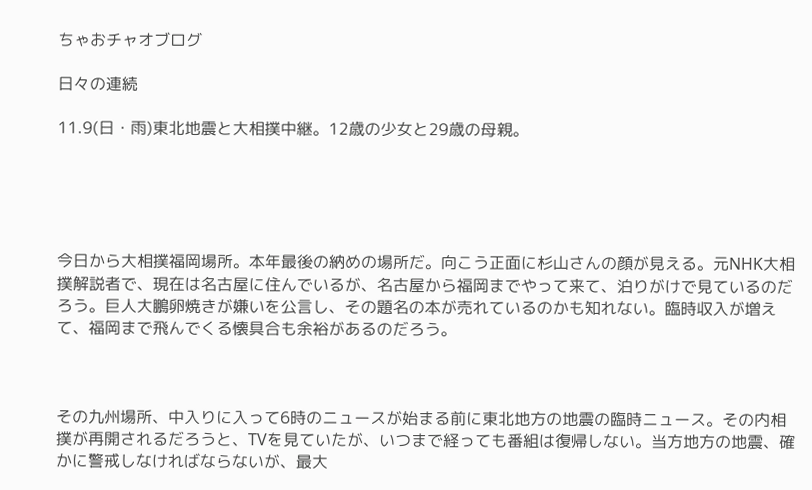ちゃおチャオブログ

日々の連続

11.9(日・雨)東北地震と大相撲中継。12歳の少女と29歳の母親。





今日から大相撲福岡場所。本年最後の納めの場所だ。向こう正面に杉山さんの顔が見える。元NHK大相撲解説者で、現在は名古屋に住んでいるが、名古屋から福岡までやって来て、泊りがけで見ているのだろう。巨人大鵬卵焼きが嫌いを公言し、その題名の本が売れているのかも知れない。臨時収入が増えて、福岡まで飛んでくる懐具合も余裕があるのだろう。



その九州場所、中入りに入って6時のニュースが始まる前に東北地方の地震の臨時ニュース。その内相撲が再開されるだろうと、TVを見ていたが、いつまで経っても番組は復帰しない。当方地方の地震、確かに警戒しなければならないが、最大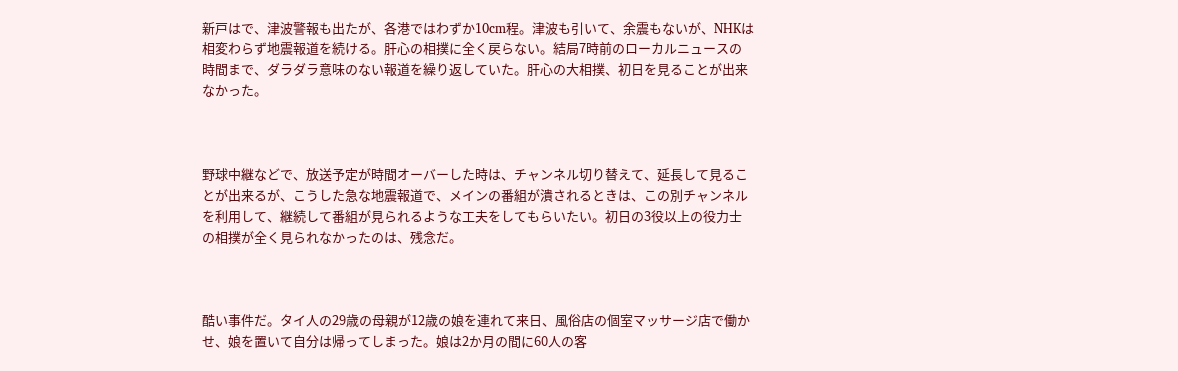新戸はで、津波警報も出たが、各港ではわずか10cm程。津波も引いて、余震もないが、NHKは相変わらず地震報道を続ける。肝心の相撲に全く戻らない。結局7時前のローカルニュースの時間まで、ダラダラ意味のない報道を繰り返していた。肝心の大相撲、初日を見ることが出来なかった。



野球中継などで、放送予定が時間オーバーした時は、チャンネル切り替えて、延長して見ることが出来るが、こうした急な地震報道で、メインの番組が潰されるときは、この別チャンネルを利用して、継続して番組が見られるような工夫をしてもらいたい。初日の3役以上の役力士の相撲が全く見られなかったのは、残念だ。



酷い事件だ。タイ人の29歳の母親が12歳の娘を連れて来日、風俗店の個室マッサージ店で働かせ、娘を置いて自分は帰ってしまった。娘は2か月の間に60人の客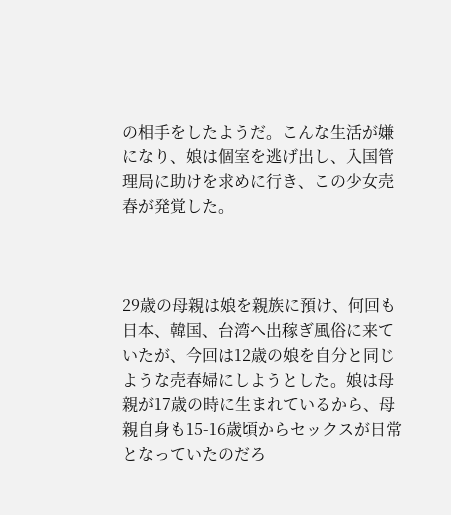の相手をしたようだ。こんな生活が嫌になり、娘は個室を逃げ出し、入国管理局に助けを求めに行き、この少女売春が発覚した。



29歳の母親は娘を親族に預け、何回も日本、韓国、台湾へ出稼ぎ風俗に来ていたが、今回は12歳の娘を自分と同じような売春婦にしようとした。娘は母親が17歳の時に生まれているから、母親自身も15-16歳頃からセックスが日常となっていたのだろ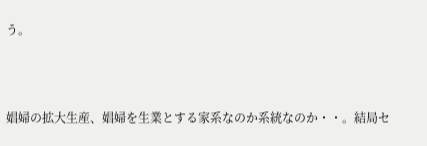う。



娼婦の拡大生産、娼婦を生業とする家系なのか系統なのか・・。結局セ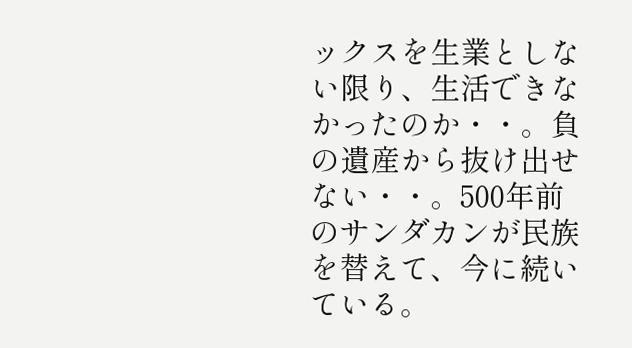ックスを生業としない限り、生活できなかったのか・・。負の遺産から抜け出せない・・。500年前のサンダカンが民族を替えて、今に続いている。